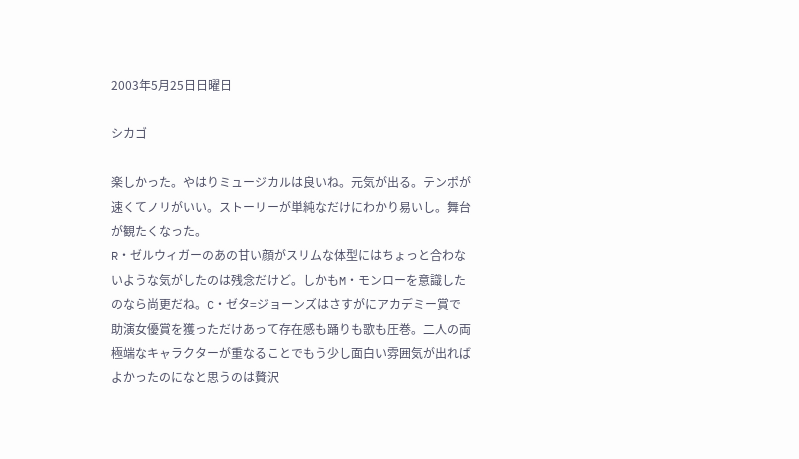2003年5月25日日曜日

シカゴ

楽しかった。やはりミュージカルは良いね。元気が出る。テンポが速くてノリがいい。ストーリーが単純なだけにわかり易いし。舞台が観たくなった。
R・ゼルウィガーのあの甘い顔がスリムな体型にはちょっと合わないような気がしたのは残念だけど。しかもM・モンローを意識したのなら尚更だね。C・ゼタ=ジョーンズはさすがにアカデミー賞で助演女優賞を獲っただけあって存在感も踊りも歌も圧巻。二人の両極端なキャラクターが重なることでもう少し面白い雰囲気が出ればよかったのになと思うのは贅沢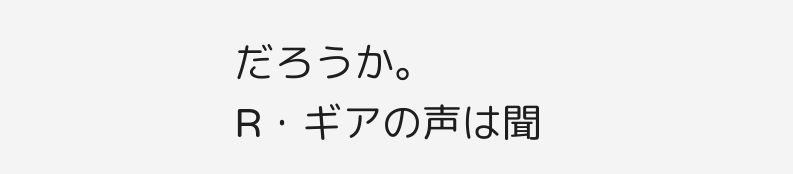だろうか。
R・ギアの声は聞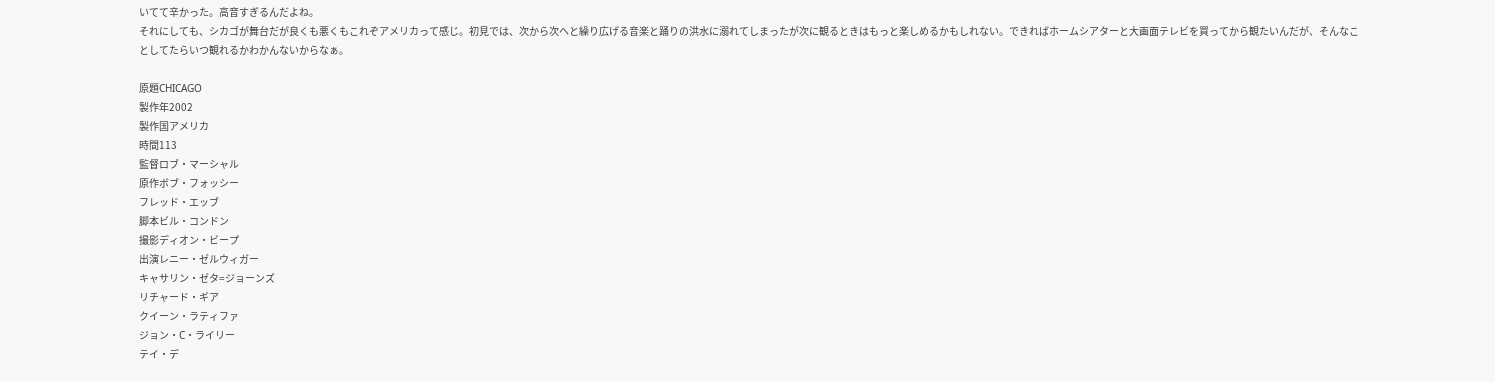いてて辛かった。高音すぎるんだよね。
それにしても、シカゴが舞台だが良くも悪くもこれぞアメリカって感じ。初見では、次から次へと繰り広げる音楽と踊りの洪水に溺れてしまったが次に観るときはもっと楽しめるかもしれない。できればホームシアターと大画面テレビを買ってから観たいんだが、そんなことしてたらいつ観れるかわかんないからなぁ。

原題CHICAGO
製作年2002
製作国アメリカ
時間113
監督ロブ・マーシャル
原作ボブ・フォッシー
フレッド・エッブ
脚本ビル・コンドン
撮影ディオン・ビープ
出演レニー・ゼルウィガー
キャサリン・ゼタ=ジョーンズ
リチャード・ギア
クイーン・ラティファ
ジョン・C・ライリー
テイ・デ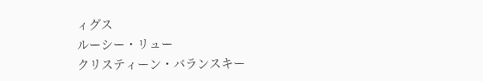ィグス
ルーシー・リュー
クリスティーン・バランスキー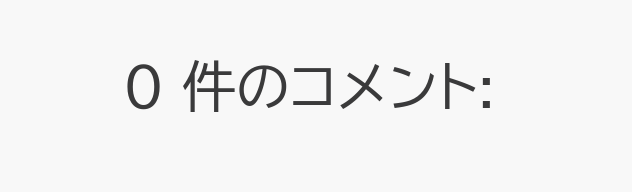0 件のコメント: